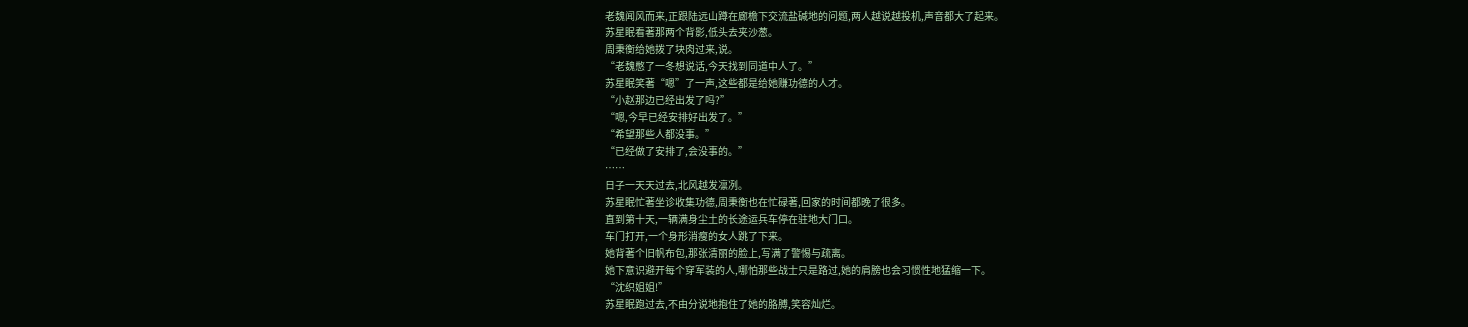老魏闻风而来,正跟陆远山蹲在廊檐下交流盐碱地的问题,两人越说越投机,声音都大了起来。
苏星眠看著那两个背影,低头去夹沙葱。
周秉衡给她拨了块肉过来,说。
“老魏憋了一冬想说话,今天找到同道中人了。”
苏星眠笑著“嗯”了一声,这些都是给她赚功德的人才。
“小赵那边已经出发了吗?”
“嗯,今早已经安排好出发了。”
“希望那些人都没事。”
“已经做了安排了,会没事的。”
……
日子一天天过去,北风越发凛冽。
苏星眠忙著坐诊收集功德,周秉衡也在忙碌著,回家的时间都晚了很多。
直到第十天,一辆满身尘土的长途运兵车停在驻地大门口。
车门打开,一个身形消瘦的女人跳了下来。
她背著个旧帆布包,那张清丽的脸上,写满了警惕与疏离。
她下意识避开每个穿军装的人,哪怕那些战士只是路过,她的肩膀也会习惯性地猛缩一下。
“沈织姐姐!”
苏星眠跑过去,不由分说地抱住了她的胳膊,笑容灿烂。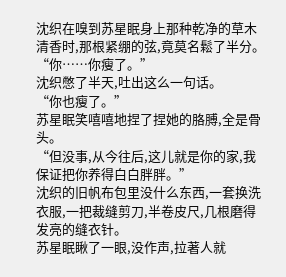沈织在嗅到苏星眠身上那种乾净的草木清香时,那根紧绷的弦,竟莫名鬆了半分。
“你……你瘦了。”
沈织憋了半天,吐出这么一句话。
“你也瘦了。”
苏星眠笑嘻嘻地捏了捏她的胳膊,全是骨头。
“但没事,从今往后,这儿就是你的家,我保证把你养得白白胖胖。”
沈织的旧帆布包里没什么东西,一套换洗衣服,一把裁缝剪刀,半卷皮尺,几根磨得发亮的缝衣针。
苏星眠瞅了一眼,没作声,拉著人就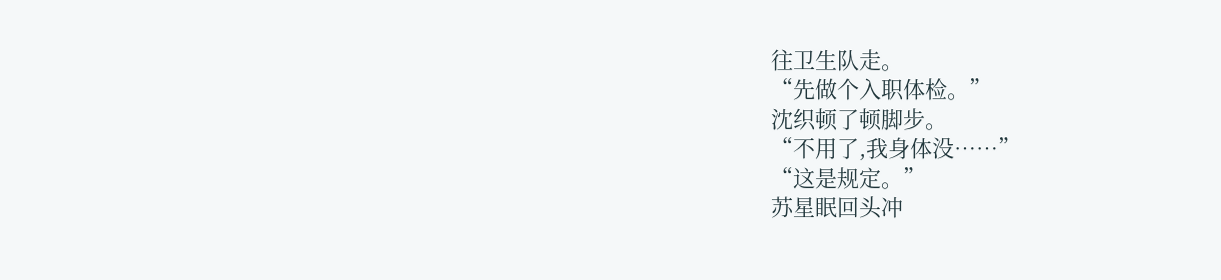往卫生队走。
“先做个入职体检。”
沈织顿了顿脚步。
“不用了,我身体没……”
“这是规定。”
苏星眠回头冲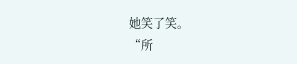她笑了笑。
“所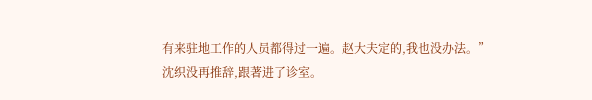有来驻地工作的人员都得过一遍。赵大夫定的,我也没办法。”
沈织没再推辞,跟著进了诊室。